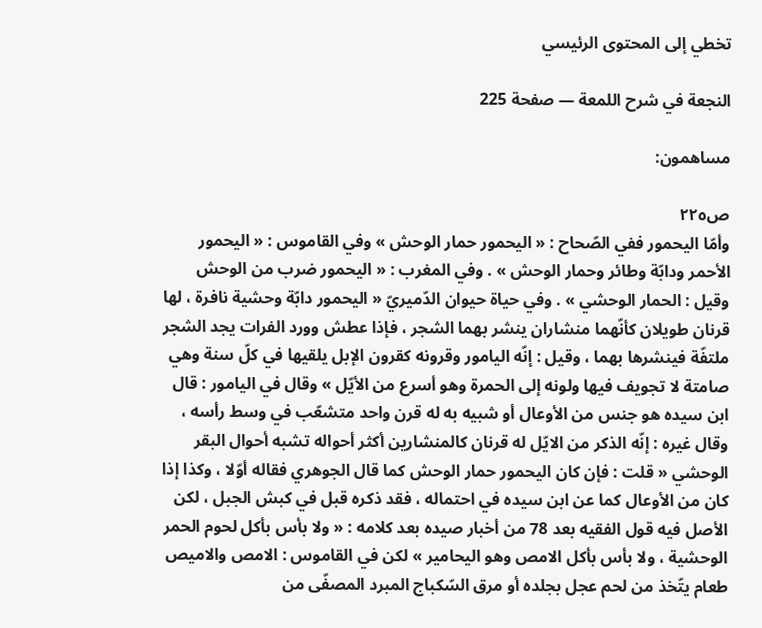تخطي إلى المحتوى الرئيسي

النجعة في شرح اللمعة — صفحة 225

مساهمون:

ص٢٢٥
وأمّا اليحمور ففي الصّحاح : « اليحمور حمار الوحش » وفي القاموس : « اليحمور الأحمر ودابّة وطائر وحمار الوحش » . وفي المغرب : « اليحمور ضرب من الوحش وقيل : الحمار الوحشي » . وفي حياة حيوان الدّميريّ « اليحمور دابّة وحشية نافرة ، لها قرنان طويلان كأنّهما منشاران ينشر بهما الشجر ، فإذا عطش وورد الفرات يجد الشجر ملتفّة فينشرها بهما ، وقيل : إنّه اليامور وقرونه كقرون الإبل يلقيها في كلّ سنة وهي صامتة لا تجويف فيها ولونه إلى الحمرة وهو أسرع من الأيّل » وقال في اليامور : قال ابن سيده هو جنس من الأوعال أو شبيه به له قرن واحد متشعّب في وسط رأسه ، وقال غيره : إنّه الذكر من الايّل له قرنان كالمنشارين أكثر أحواله تشبه أحوال البقر الوحشي « قلت : فإن كان اليحمور حمار الوحش كما قال الجوهري فقاله أوّلا ، وكذا إذا كان من الأوعال كما عن ابن سيده في احتماله ، فقد ذكره قبل في كبش الجبل ، لكن الأصل فيه قول الفقيه بعد 78 من أخبار صيده بعد كلامه : « ولا بأس بأكل لحوم الحمر الوحشية ، ولا بأس بأكل الامص وهو اليحامير » لكن في القاموس : الامص والاميص طعام يتّخذ من لحم عجل بجلده أو مرق السّكباج المبرد المصفّى من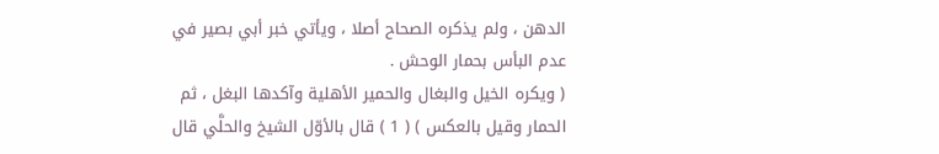الدهن ، ولم يذكره الصحاح أصلا ، ويأتي خبر أبي بصير في عدم البأس بحمار الوحش .
( ويكره الخيل والبغال والحمير الأهلية وآكدها البغل ، ثم الحمار وقيل بالعكس ) ( 1 ) قال بالأوّل الشيخ والحلَّي قال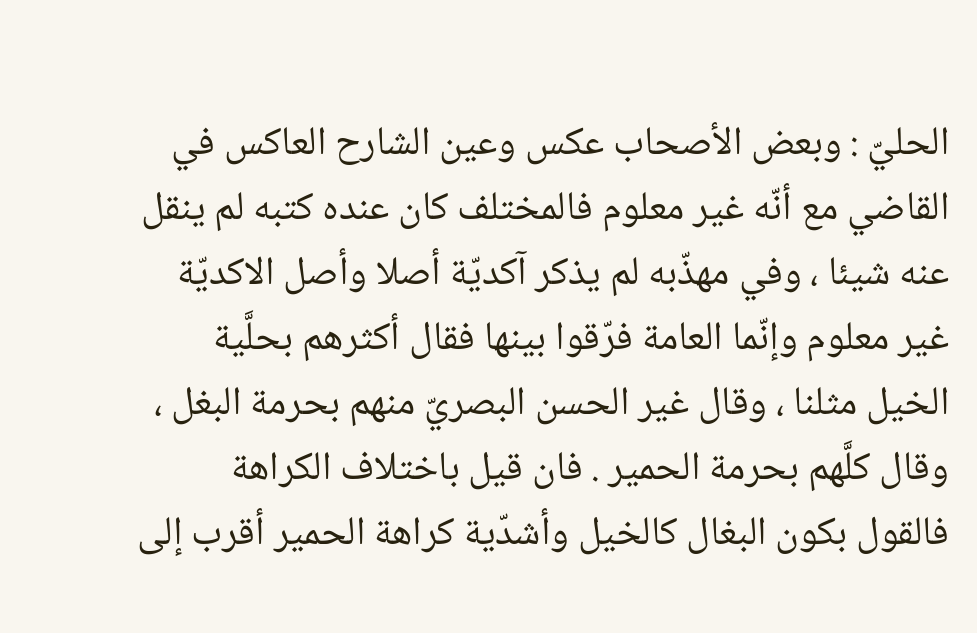الحليّ : وبعض الأصحاب عكس وعين الشارح العاكس في القاضي مع أنّه غير معلوم فالمختلف كان عنده كتبه لم ينقل عنه شيئا ، وفي مهذّبه لم يذكر آكديّة أصلا وأصل الاكديّة غير معلوم وإنّما العامة فرّقوا بينها فقال أكثرهم بحلَّية الخيل مثلنا ، وقال غير الحسن البصريّ منهم بحرمة البغل ، وقال كلَّهم بحرمة الحمير . فان قيل باختلاف الكراهة فالقول بكون البغال كالخيل وأشدّية كراهة الحمير أقرب إلى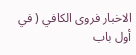الاخبار فروى الكافي ( في أول باب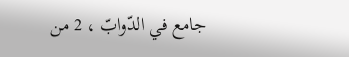جامع في الدّوابّ ، 2 من